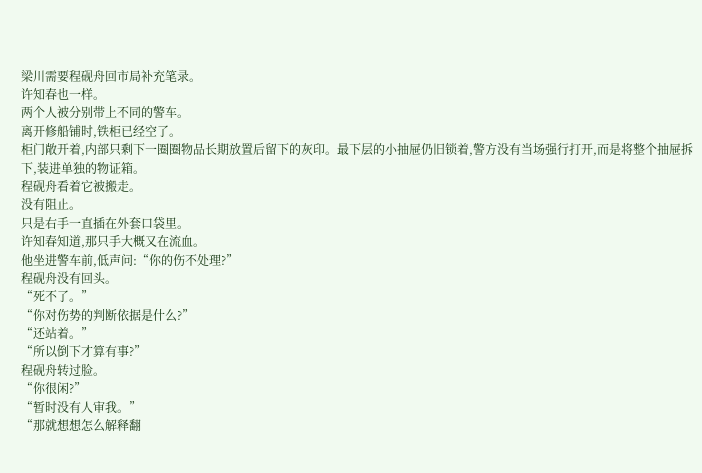梁川需要程砚舟回市局补充笔录。
许知春也一样。
两个人被分别带上不同的警车。
离开修船铺时,铁柜已经空了。
柜门敞开着,内部只剩下一圈圈物品长期放置后留下的灰印。最下层的小抽屉仍旧锁着,警方没有当场强行打开,而是将整个抽屉拆下,装进单独的物证箱。
程砚舟看着它被搬走。
没有阻止。
只是右手一直插在外套口袋里。
许知春知道,那只手大概又在流血。
他坐进警车前,低声问:“你的伤不处理?”
程砚舟没有回头。
“死不了。”
“你对伤势的判断依据是什么?”
“还站着。”
“所以倒下才算有事?”
程砚舟转过脸。
“你很闲?”
“暂时没有人审我。”
“那就想想怎么解释翻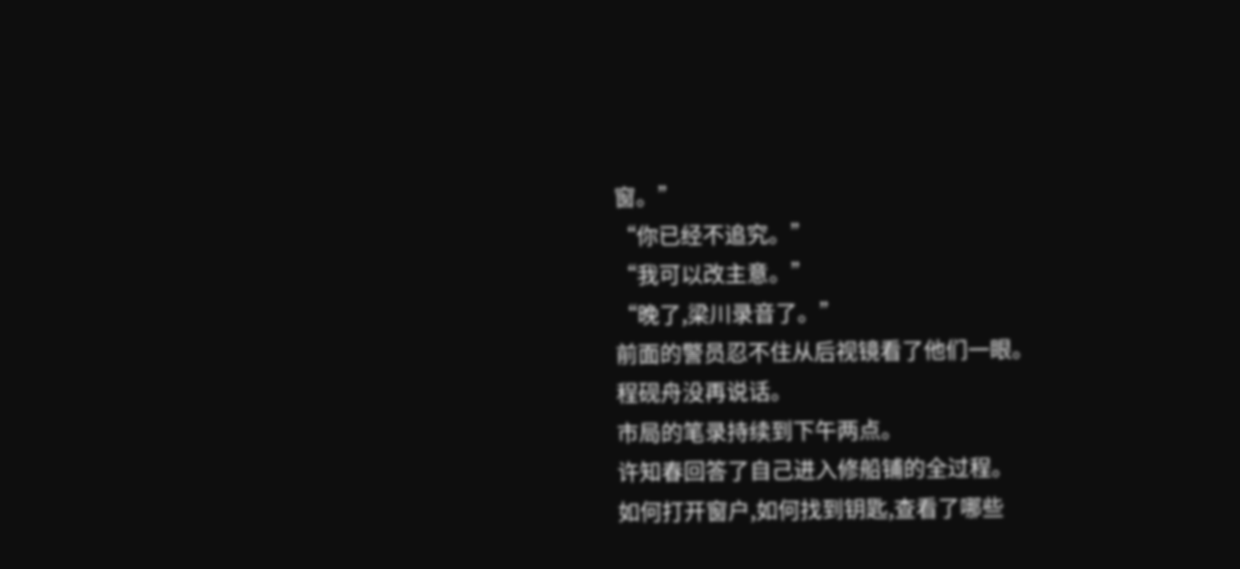窗。”
“你已经不追究。”
“我可以改主意。”
“晚了,梁川录音了。”
前面的警员忍不住从后视镜看了他们一眼。
程砚舟没再说话。
市局的笔录持续到下午两点。
许知春回答了自己进入修船铺的全过程。
如何打开窗户,如何找到钥匙,查看了哪些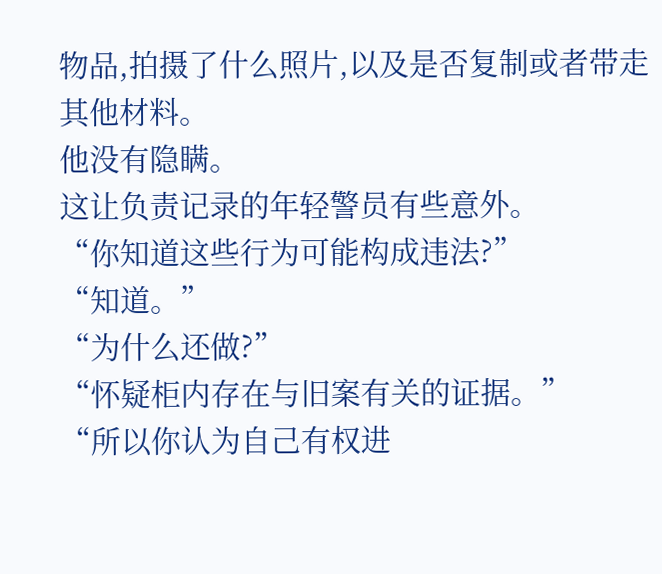物品,拍摄了什么照片,以及是否复制或者带走其他材料。
他没有隐瞒。
这让负责记录的年轻警员有些意外。
“你知道这些行为可能构成违法?”
“知道。”
“为什么还做?”
“怀疑柜内存在与旧案有关的证据。”
“所以你认为自己有权进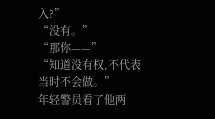入?”
“没有。”
“那你——”
“知道没有权,不代表当时不会做。”
年轻警员看了他两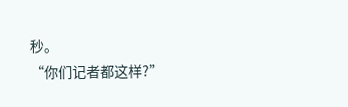秒。
“你们记者都这样?”